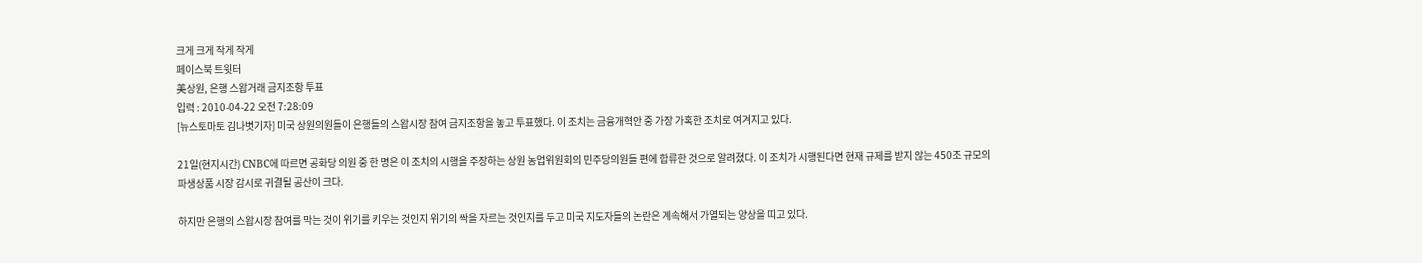크게 크게 작게 작게
페이스북 트윗터
美상원, 은행 스왑거래 금지조항 투표
입력 : 2010-04-22 오전 7:28:09
[뉴스토마토 김나볏기자] 미국 상원의원들이 은행들의 스왑시장 참여 금지조항을 놓고 투표했다. 이 조치는 금융개혁안 중 가장 가혹한 조치로 여겨지고 있다.

21일(현지시간) CNBC에 따르면 공화당 의원 중 한 명은 이 조치의 시행을 주장하는 상원 농업위원회의 민주당의원들 편에 합류한 것으로 알려졌다. 이 조치가 시행된다면 현재 규제를 받지 않는 450조 규모의 파생상품 시장 감시로 귀결될 공산이 크다.

하지만 은행의 스왑시장 참여를 막는 것이 위기를 키우는 것인지 위기의 싹을 자르는 것인지를 두고 미국 지도자들의 논란은 계속해서 가열되는 양상을 띠고 있다.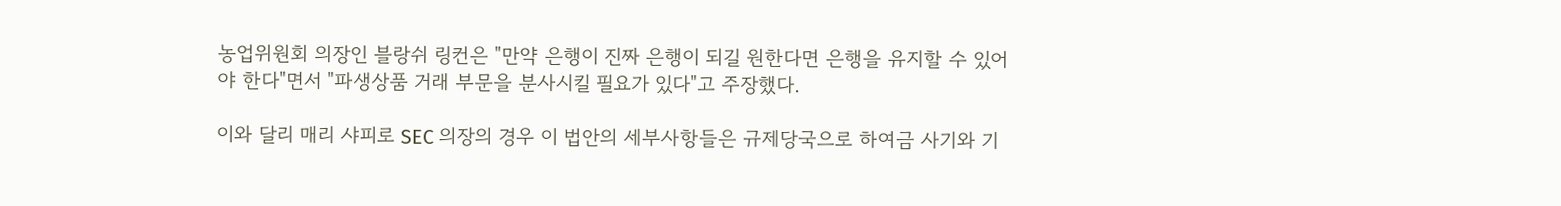농업위원회 의장인 블랑쉬 링컨은 "만약 은행이 진짜 은행이 되길 원한다면 은행을 유지할 수 있어야 한다"면서 "파생상품 거래 부문을 분사시킬 필요가 있다"고 주장했다.

이와 달리 매리 샤피로 SEC 의장의 경우 이 법안의 세부사항들은 규제당국으로 하여금 사기와 기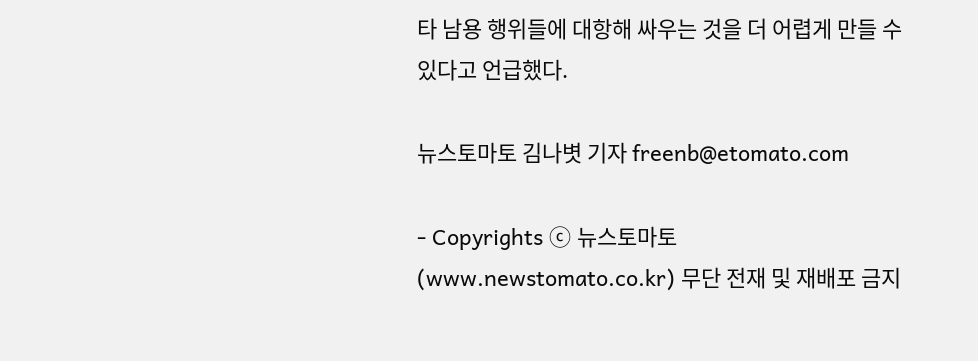타 남용 행위들에 대항해 싸우는 것을 더 어렵게 만들 수 있다고 언급했다.

뉴스토마토 김나볏 기자 freenb@etomato.com

- Copyrights ⓒ 뉴스토마토 (www.newstomato.co.kr) 무단 전재 및 재배포 금지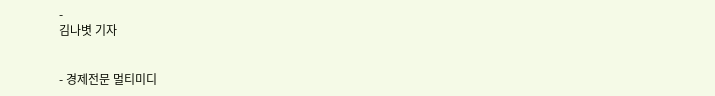-
김나볏 기자


- 경제전문 멀티미디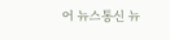어 뉴스통신 뉴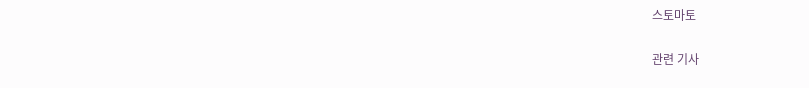스토마토

관련 기사